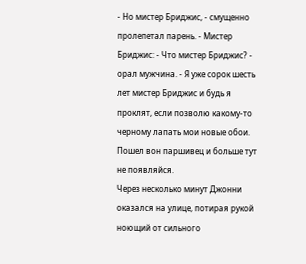- Но мистер Бриджис, - смущенно пролепетал парень. - Мистер Бриджис: - Что мистер Бриджис? - орал мужчина. - Я уже сорок шесть лет мистер Бриджис и будь я проклят, если позволю какому-то черному лапать мои новые обои. Пошел вон паршивец и больше тут не появляйся.
Через несколько минут Джонни оказался на улице, потирая рукой ноющий от сильного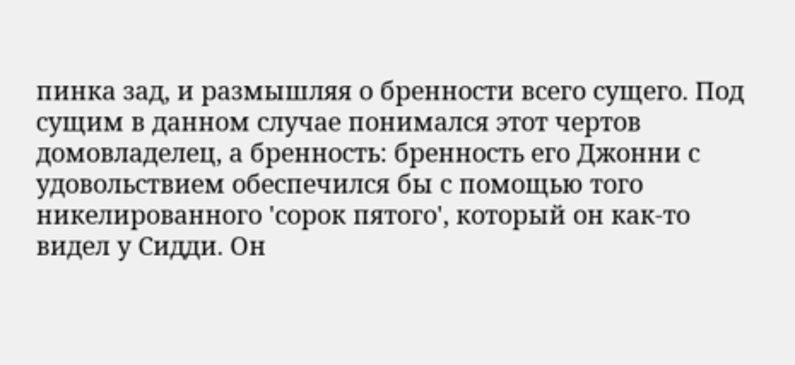пинка зад, и размышляя о бренности всего сущего. Под сущим в данном случае понимался этот чертов домовладелец, а бренность: бренность его Джонни с удовольствием обеспечился бы с помощью того никелированного 'сорок пятого', который он как-то видел у Сидди. Он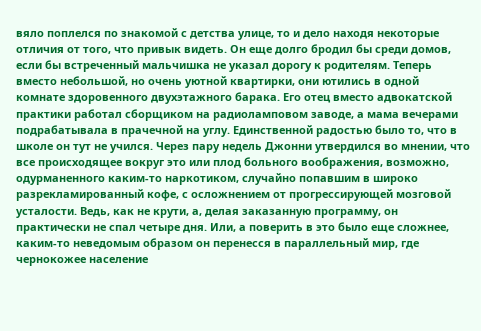вяло поплелся по знакомой с детства улице, то и дело находя некоторые отличия от того, что привык видеть. Он еще долго бродил бы среди домов, если бы встреченный мальчишка не указал дорогу к родителям. Теперь вместо небольшой, но очень уютной квартирки, они ютились в одной комнате здоровенного двухэтажного барака. Его отец вместо адвокатской практики работал сборщиком на радиоламповом заводе, а мама вечерами подрабатывала в прачечной на углу. Единственной радостью было то, что в школе он тут не учился. Через пару недель Джонни утвердился во мнении, что все происходящее вокруг это или плод больного воображения, возможно, одурманенного каким-то наркотиком, случайно попавшим в широко разрекламированный кофе, с осложнением от прогрессирующей мозговой усталости. Ведь, как не крути, а, делая заказанную программу, он практически не спал четыре дня. Или, а поверить в это было еще сложнее, каким-то неведомым образом он перенесся в параллельный мир, где чернокожее население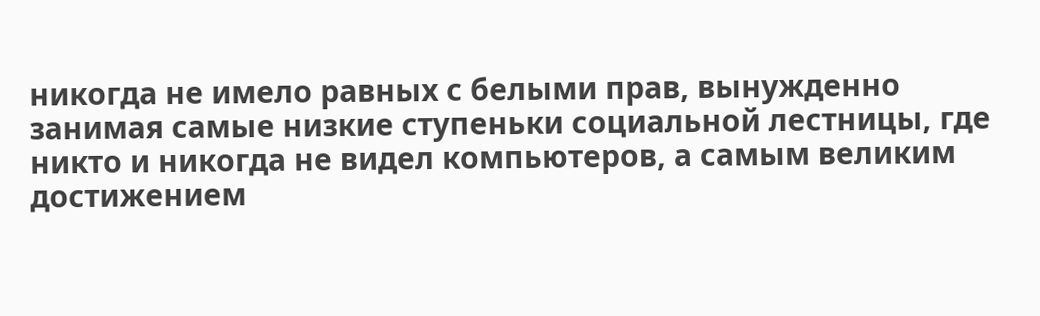никогда не имело равных с белыми прав, вынужденно занимая самые низкие ступеньки социальной лестницы, где никто и никогда не видел компьютеров, а самым великим достижением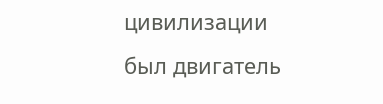цивилизации был двигатель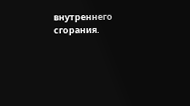внутреннего сгорания.